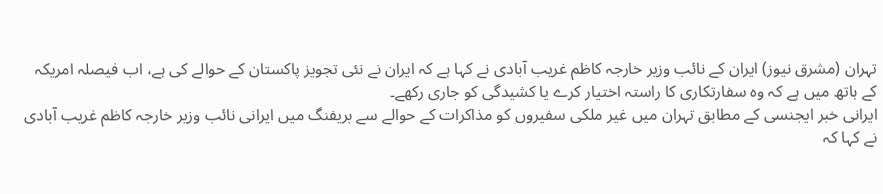تہران (مشرق نیوز) ایران کے نائب وزیر خارجہ کاظم غریب آبادی نے کہا ہے کہ ایران نے نئی تجویز پاکستان کے حوالے کی ہے، اب فیصلہ امریکہ کے ہاتھ میں ہے کہ وہ سفارتکاری کا راستہ اختیار کرے یا کشیدگی کو جاری رکھے۔
ایرانی خبر ایجنسی کے مطابق تہران میں غیر ملکی سفیروں کو مذاکرات کے حوالے سے بریفنگ میں ایرانی نائب وزیر خارجہ کاظم غریب آبادی نے کہا کہ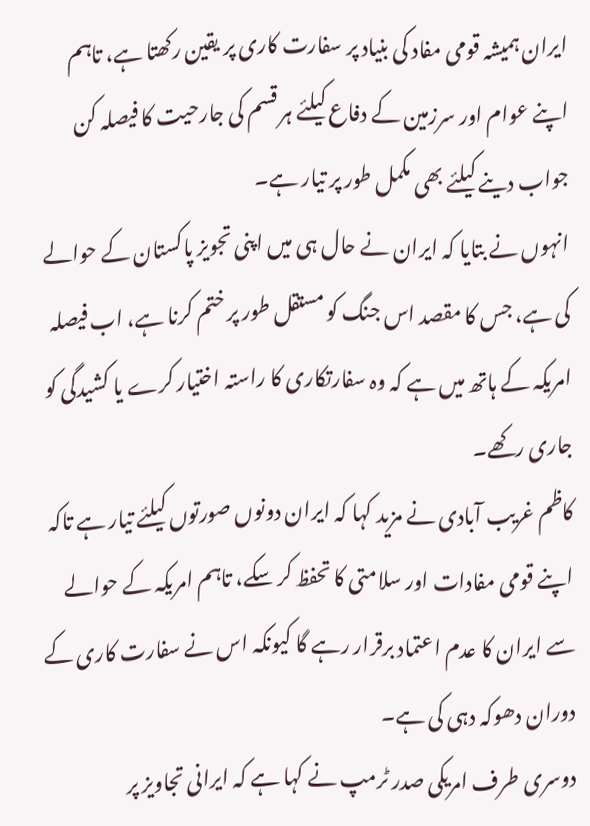ایران ہمیشہ قومی مفاد کی بنیاد پر سفارت کاری پر یقین رکھتا ہے، تاہم اپنے عوام اور سرزمین کے دفاع کیلئے ہر قسم کی جارحیت کا فیصلہ کن جواب دینے کیلئے بھی مکمل طور پر تیار ہے۔
انہوں نے بتایا کہ ایران نے حال ہی میں اپنی تجویز پاکستان کے حوالے کی ہے، جس کا مقصد اس جنگ کو مستقل طور پر ختم کرنا ہے، اب فیصلہ امریکہ کے ہاتھ میں ہے کہ وہ سفارتکاری کا راستہ اختیار کرے یا کشیدگی کو جاری رکھے۔
کاظم غریب آبادی نے مزید کہا کہ ایران دونوں صورتوں کیلئے تیار ہے تاکہ اپنے قومی مفادات اور سلامتی کا تحفظ کر سکے، تاہم امریکہ کے حوالے سے ایران کا عدم اعتماد برقرار رہے گا کیونکہ اس نے سفارت کاری کے دوران دھوکہ دہی کی ہے۔
دوسری طرف امریکی صدر ٹرمپ نے کہا ہے کہ ایرانی تجاویز پر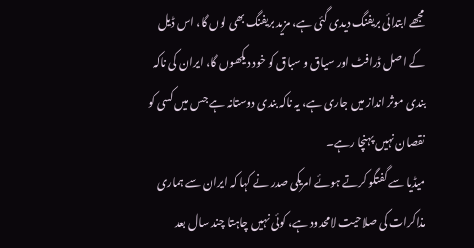مجھے ابتدائی بریفنگ دیدی گئی ہے، مزید بریفنگ بھی لوں گا، اس ڈیل کے اصل ڈرافٹ اور سیاق و سباق کو خود دیکھوں گا، ایران کی ناکہ بندی موثر انداز میں جاری ہے، یہ ناکہ بندی دوستانہ ہے جس میں کسی کو نقصان نہیں پہنچا رہے۔
میڈیا سے گفتگو کرتے ہوئے امریکی صدر نے کہا کہ ایران سے ہماری مذاکرات کی صلاحیت لامحدود ہے، کوئی نہیں چاہتا چند سال بعد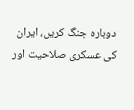دوبارہ جنگ کریں، ایران کی عسکری صلاحیت اور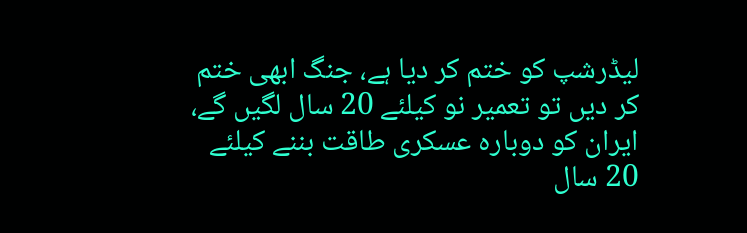لیڈرشپ کو ختم کر دیا ہے، جنگ ابھی ختم کر دیں تو تعمیر نو کیلئے 20 سال لگیں گے، ایران کو دوبارہ عسکری طاقت بننے کیلئے 20 سال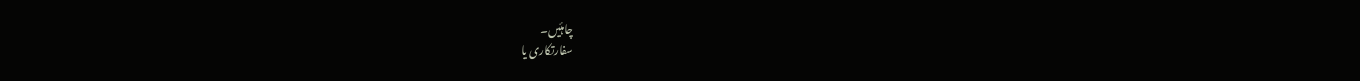چاہئیں۔
سفارتکاری یا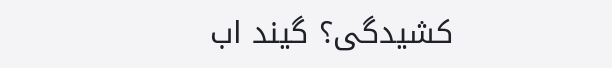کشیدگی؟ گیند اب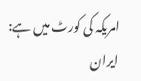امریکہ کی کورٹ میں ہے: ایران